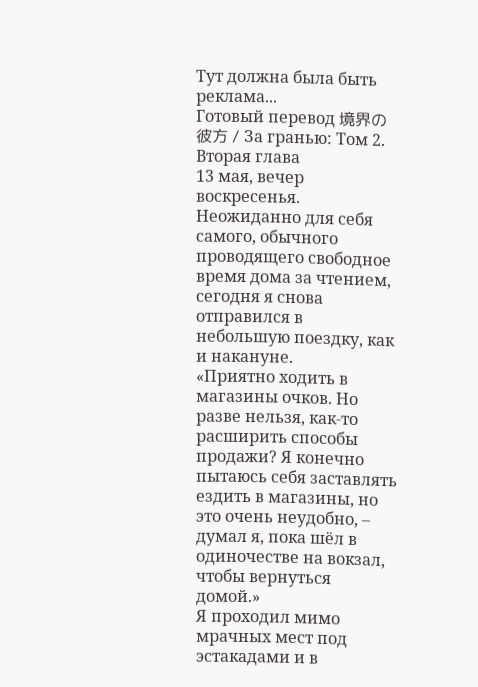Тут должна была быть реклама...
Готовый перевод 境界の彼方 / За гранью: Том 2. Вторая глава
13 мая, вечер воскресенья.
Неожиданно для себя самого, обычного проводящего свободное время дома за чтением, сегодня я снова отправился в небольшую поездку, как и накануне.
«Приятно ходить в магазины очков. Но разве нельзя, как-то расширить способы продажи? Я конечно пытаюсь себя заставлять ездить в магазины, но это очень неудобно, – думал я, пока шёл в одиночестве на вокзал, чтобы вернуться домой.»
Я проходил мимо мрачных мест под эстакадами и в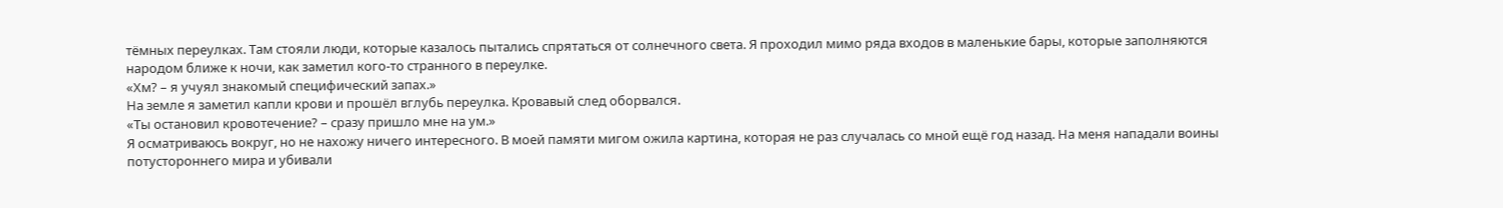тёмных переулках. Там стояли люди, которые казалось пытались спрятаться от солнечного света. Я проходил мимо ряда входов в маленькие бары, которые заполняются народом ближе к ночи, как заметил кого-то странного в переулке.
«Хм? – я учуял знакомый специфический запах.»
На земле я заметил капли крови и прошёл вглубь переулка. Кровавый след оборвался.
«Ты остановил кровотечение? – сразу пришло мне на ум.»
Я осматриваюсь вокруг, но не нахожу ничего интересного. В моей памяти мигом ожила картина, которая не раз случалась со мной ещё год назад. На меня нападали воины потустороннего мира и убивали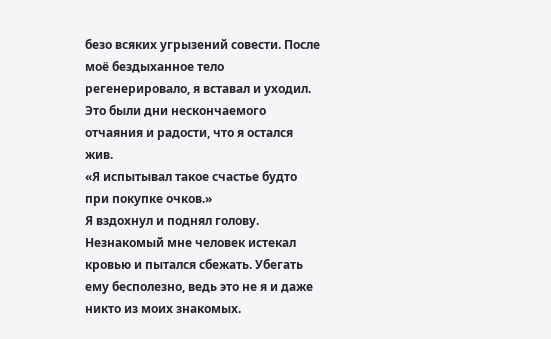безо всяких угрызений совести. После моё бездыханное тело регенерировало, я вставал и уходил. Это были дни нескончаемого отчаяния и радости, что я остался жив.
«Я испытывал такое счастье будто при покупке очков.»
Я вздохнул и поднял голову. Незнакомый мне человек истекал кровью и пытался сбежать. Убегать ему бесполезно, ведь это не я и даже никто из моих знакомых.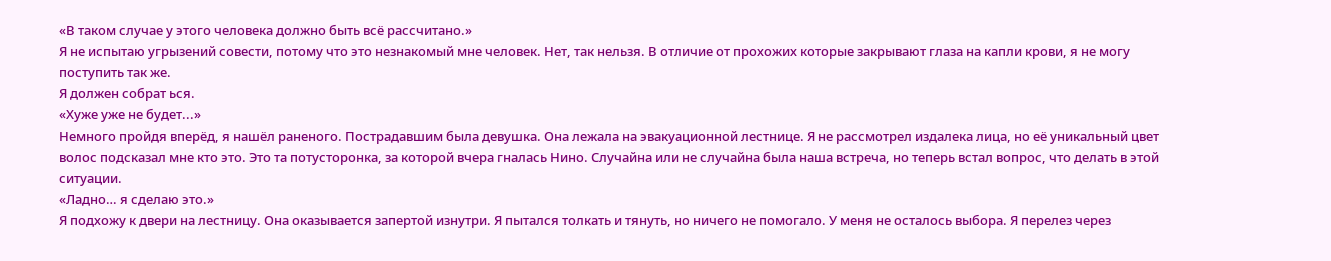«В таком случае у этого человека должно быть всё рассчитано.»
Я не испытаю угрызений совести, потому что это незнакомый мне человек. Нет, так нельзя. В отличие от прохожих которые закрывают глаза на капли крови, я не могу поступить так же.
Я должен собрат ься.
«Хуже уже не будет...»
Немного пройдя вперёд, я нашёл раненого. Пострадавшим была девушка. Она лежала на эвакуационной лестнице. Я не рассмотрел издалека лица, но её уникальный цвет волос подсказал мне кто это. Это та потусторонка, за которой вчера гналась Нино. Случайна или не случайна была наша встреча, но теперь встал вопрос, что делать в этой ситуации.
«Ладно… я сделаю это.»
Я подхожу к двери на лестницу. Она оказывается запертой изнутри. Я пытался толкать и тянуть, но ничего не помогало. У меня не осталось выбора. Я перелез через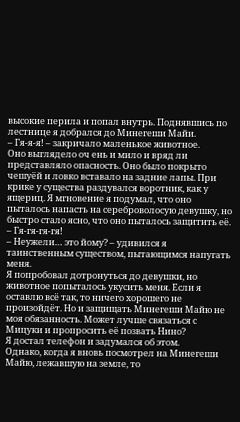высокие перила и попал внутрь. Поднявшись по лестнице я добрался до Минегеши Майи.
– Гя-я-я! – закричало маленькое животное.
Оно выглядело оч ень и мило и вряд ли представляло опасность. Оно было покрыто чешуёй и ловко вставало на задние лапы. При крике у существа раздувался воротник, как у ящериц. Я мгновение я подумал, что оно пыталось напасть на сереброволосую девушку, но быстро стало ясно, что оно пыталось защитить её.
– Гя-гя-гя-гя!
– Неужели… это йому? – удивился я таинственным существом, пытающимся напугать меня.
Я попробовал дотронуться до девушки, но животное попыталось укусить меня. Если я оставлю всё так, то ничего хорошего не произойдёт. Но и защищать Минегеши Майю не моя обязанность. Может лучше связаться с Мицуки и пропросить её позвать Нино?
Я достал телефон и задумался об этом.
Однако, когда я вновь посмотрел на Минегеши Майю, лежавшую на земле, то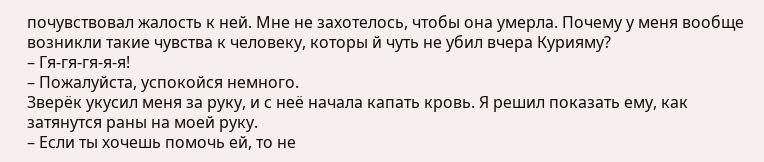почувствовал жалость к ней. Мне не захотелось, чтобы она умерла. Почему у меня вообще возникли такие чувства к человеку, которы й чуть не убил вчера Курияму?
– Гя-гя-гя-я-я!
– Пожалуйста, успокойся немного.
Зверёк укусил меня за руку, и с неё начала капать кровь. Я решил показать ему, как затянутся раны на моей руку.
– Если ты хочешь помочь ей, то не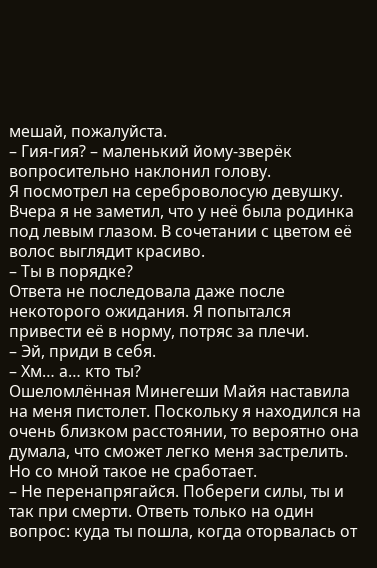мешай, пожалуйста.
– Гия-гия? – маленький йому-зверёк вопросительно наклонил голову.
Я посмотрел на сереброволосую девушку. Вчера я не заметил, что у неё была родинка под левым глазом. В сочетании с цветом её волос выглядит красиво.
– Ты в порядке?
Ответа не последовала даже после некоторого ожидания. Я попытался привести её в норму, потряс за плечи.
– Эй, приди в себя.
– Хм… а… кто ты?
Ошеломлённая Минегеши Майя наставила на меня пистолет. Поскольку я находился на очень близком расстоянии, то вероятно она думала, что сможет легко меня застрелить. Но со мной такое не сработает.
– Не перенапрягайся. Побереги силы, ты и так при смерти. Ответь только на один вопрос: куда ты пошла, когда оторвалась от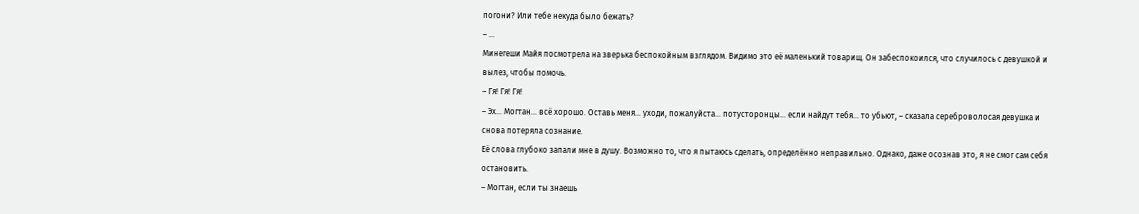погони? Или тебе некуда было бежать?
– …
Минегеши Майя посмотрела на зверька беспокойным взглядом. Видимо это её маленький товарищ. Он забеспокоился, что случилось с девушкой и вылез, чтобы помочь.
– Гя! Гя! Гя!
– Эх… Могтан… всё хорошо. Оставь меня… уходи, пожалуйста… потусторонцы… если найдут тебя… то убьют, – сказала сереброволосая девушка и снова потеряла сознание.
Её слова глубоко запали мне в душу. Возможно то, что я пытаюсь сделать, определённо неправильно. Однако, даже осознав это, я не смог сам себя остановить.
– Могтан, если ты знаешь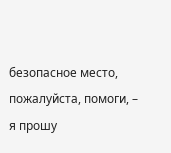безопасное место, пожалуйста, помоги, – я прошу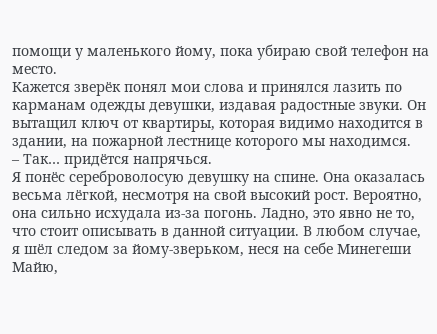помощи у маленького йому, пока убираю свой телефон на место.
Кажется зверёк понял мои слова и принялся лазить по карманам одежды девушки, издавая радостные звуки. Он вытащил ключ от квартиры, которая видимо находится в здании, на пожарной лестнице которого мы находимся.
– Так… придётся напрячься.
Я понёс сереброволосую девушку на спине. Она оказалась весьма лёгкой, несмотря на свой высокий рост. Вероятно, она сильно исхудала из-за погонь. Ладно, это явно не то, что стоит описывать в данной ситуации. В любом случае, я шёл следом за йому-зверьком, неся на себе Минегеши Майю,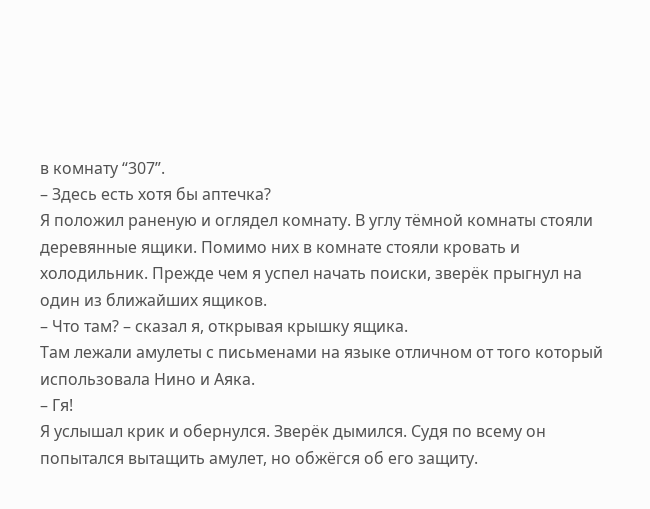в комнату “307”.
– Здесь есть хотя бы аптечка?
Я положил раненую и оглядел комнату. В углу тёмной комнаты стояли деревянные ящики. Помимо них в комнате стояли кровать и холодильник. Прежде чем я успел начать поиски, зверёк прыгнул на один из ближайших ящиков.
– Что там? – сказал я, открывая крышку ящика.
Там лежали амулеты с письменами на языке отличном от того который использовала Нино и Аяка.
– Гя!
Я услышал крик и обернулся. Зверёк дымился. Судя по всему он попытался вытащить амулет, но обжёгся об его защиту.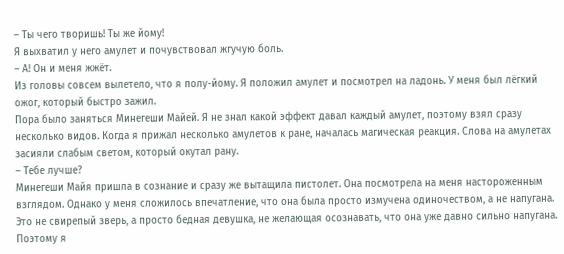– Ты чего творишь! Ты же йому!
Я выхватил у него амулет и почувствовал жгучую боль.
– А! Он и меня жжёт.
Из головы совсем вылетело, что я полу-йому. Я положил амулет и посмотрел на ладонь. У меня был лёгкий ожог, который быстро зажил.
Пора было заняться Минегеши Майей. Я не знал какой эффект давал каждый амулет, поэтому взял сразу несколько видов. Когда я прижал несколько амулетов к ране, началась магическая реакция. Слова на амулетах засияли слабым светом, который окутал рану.
– Тебе лучше?
Минегеши Майя пришла в сознание и сразу же вытащила пистолет. Она посмотрела на меня настороженным взглядом. Однако у меня сложилось впечатление, что она была просто измучена одиночеством, а не напугана. Это не свирепый зверь, а просто бедная девушка, не желающая осознавать, что она уже давно сильно напугана. Поэтому я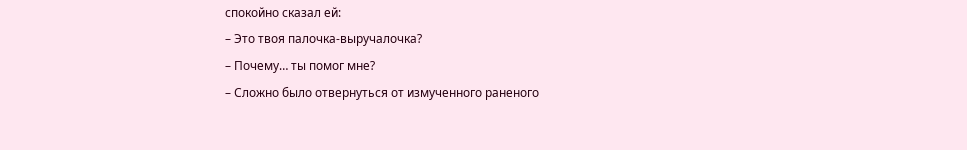спокойно сказал ей:
– Это твоя палочка-выручалочка?
– Почему… ты помог мне?
– Сложно было отвернуться от измученного раненого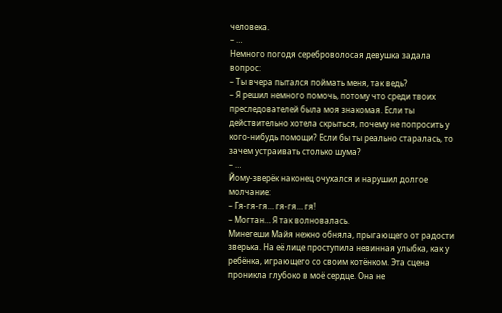человека.
– …
Немного погодя сереброволосая девушка задала вопрос:
– Ты вчера пытался поймать меня, так ведь?
– Я решил немного помочь, потому что среди твоих преследователей была моя знакомая. Если ты действительно хотела скрыться, почему не попросить у кого-нибудь помощи? Если бы ты реально старалась, то зачем устраивать столько шума?
– …
Йому-зверёк наконец очухался и нарушил долгое молчание:
– Гя-гя-гя… гя-гя… гя!
– Могтан… Я так волновалась.
Минегеши Майя нежно обняла, прыгающего от радости зверька. На её лице проступила невинная улыбка, как у ребёнка, играющего со своим котёнком. Эта сцена проникла глубоко в моё сердце. Она не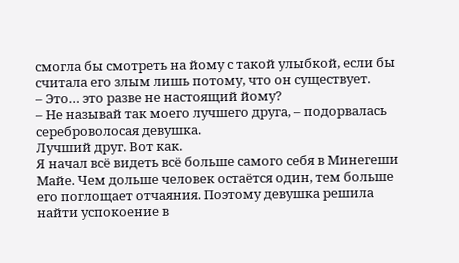смогла бы смотреть на йому с такой улыбкой, если бы считала его злым лишь потому, что он существует.
– Это… это разве не настоящий йому?
– Не называй так моего лучшего друга, – подорвалась сереброволосая девушка.
Лучший друг. Вот как.
Я начал всё видеть всё больше самого себя в Минегеши Майе. Чем дольше человек остаётся один, тем больше его поглощает отчаяния. Поэтому девушка решила найти успокоение в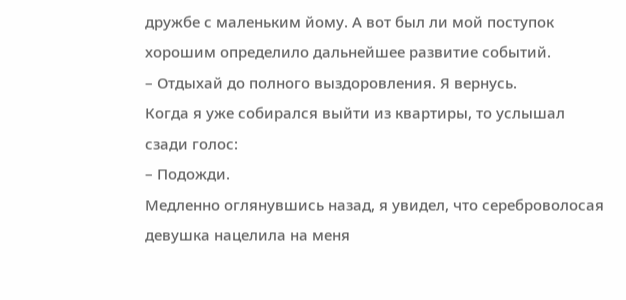дружбе с маленьким йому. А вот был ли мой поступок хорошим определило дальнейшее развитие событий.
– Отдыхай до полного выздоровления. Я вернусь.
Когда я уже собирался выйти из квартиры, то услышал сзади голос:
– Подожди.
Медленно оглянувшись назад, я увидел, что сереброволосая девушка нацелила на меня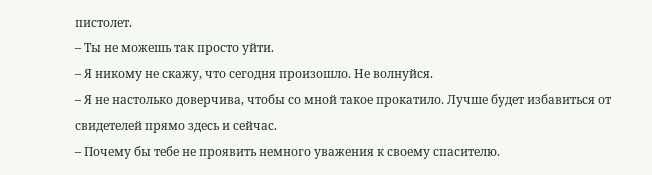пистолет.
– Ты не можешь так просто уйти.
– Я никому не скажу, что сегодня произошло. Не волнуйся.
– Я не настолько доверчива, чтобы со мной такое прокатило. Лучше будет избавиться от свидетелей прямо здесь и сейчас.
– Почему бы тебе не проявить немного уважения к своему спасителю.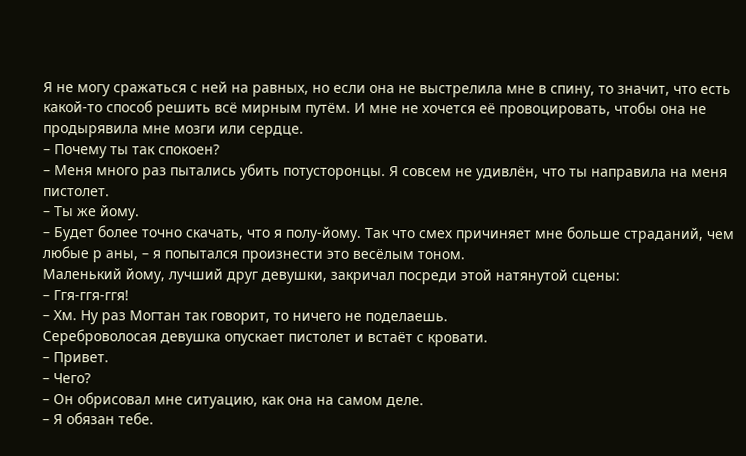Я не могу сражаться с ней на равных, но если она не выстрелила мне в спину, то значит, что есть какой-то способ решить всё мирным путём. И мне не хочется её провоцировать, чтобы она не продырявила мне мозги или сердце.
– Почему ты так спокоен?
– Меня много раз пытались убить потусторонцы. Я совсем не удивлён, что ты направила на меня пистолет.
– Ты же йому.
– Будет более точно скачать, что я полу-йому. Так что смех причиняет мне больше страданий, чем любые р аны, – я попытался произнести это весёлым тоном.
Маленький йому, лучший друг девушки, закричал посреди этой натянутой сцены:
– Ггя-ггя-ггя!
– Хм. Ну раз Могтан так говорит, то ничего не поделаешь.
Сереброволосая девушка опускает пистолет и встаёт с кровати.
– Привет.
– Чего?
– Он обрисовал мне ситуацию, как она на самом деле.
– Я обязан тебе.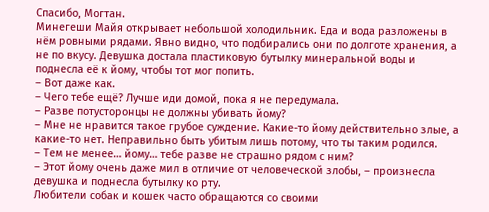Спасибо, Могтан.
Минегеши Майя открывает небольшой холодильник. Еда и вода разложены в нём ровными рядами. Явно видно, что подбирались они по долготе хранения, а не по вкусу. Девушка достала пластиковую бутылку минеральной воды и поднесла её к йому, чтобы тот мог попить.
– Вот даже как.
– Чего тебе ещё? Лучше иди домой, пока я не передумала.
– Разве потусторонцы не должны убивать йому?
– Мне не нравится такое грубое суждение. Какие-то йому действительно злые, а какие-то нет. Неправильно быть убитым лишь потому, что ты таким родился.
– Тем не менее… йому… тебе разве не страшно рядом с ним?
– Этот йому очень даже мил в отличие от человеческой злобы, – произнесла девушка и поднесла бутылку ко рту.
Любители собак и кошек часто обращаются со своими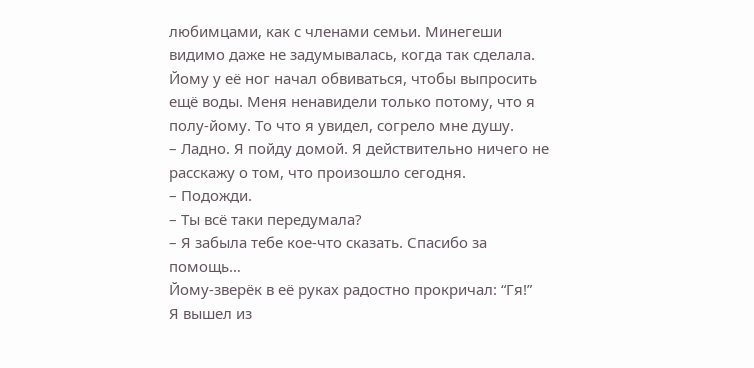любимцами, как с членами семьи. Минегеши видимо даже не задумывалась, когда так сделала. Йому у её ног начал обвиваться, чтобы выпросить ещё воды. Меня ненавидели только потому, что я полу-йому. То что я увидел, согрело мне душу.
– Ладно. Я пойду домой. Я действительно ничего не расскажу о том, что произошло сегодня.
– Подожди.
– Ты всё таки передумала?
– Я забыла тебе кое-что сказать. Спасибо за помощь…
Йому-зверёк в её руках радостно прокричал: “Гя!”
Я вышел из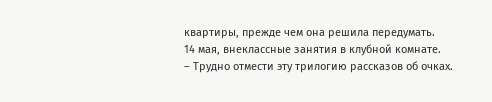квартиры, прежде чем она решила передумать.
14 мая, внеклассные занятия в клубной комнате.
– Трудно отмести эту трилогию рассказов об очках.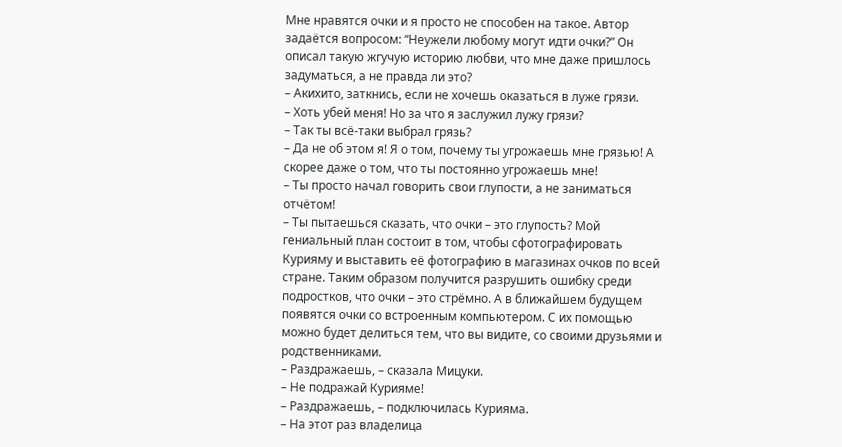Мне нравятся очки и я просто не способен на такое. Автор задаётся вопросом: “Неужели любому могут идти очки?” Он описал такую жгучую историю любви, что мне даже пришлось задуматься, а не правда ли это?
– Акихито, заткнись, если не хочешь оказаться в луже грязи.
– Хоть убей меня! Но за что я заслужил лужу грязи?
– Так ты всё-таки выбрал грязь?
– Да не об этом я! Я о том, почему ты угрожаешь мне грязью! А скорее даже о том, что ты постоянно угрожаешь мне!
– Ты просто начал говорить свои глупости, а не заниматься отчётом!
– Ты пытаешься сказать, что очки – это глупость? Мой гениальный план состоит в том, чтобы сфотографировать Курияму и выставить её фотографию в магазинах очков по всей стране. Таким образом получится разрушить ошибку среди подростков, что очки – это стрёмно. А в ближайшем будущем появятся очки со встроенным компьютером. С их помощью можно будет делиться тем, что вы видите, со своими друзьями и родственниками.
– Раздражаешь, – сказала Мицуки.
– Не подражай Курияме!
– Раздражаешь, – подключилась Курияма.
– На этот раз владелица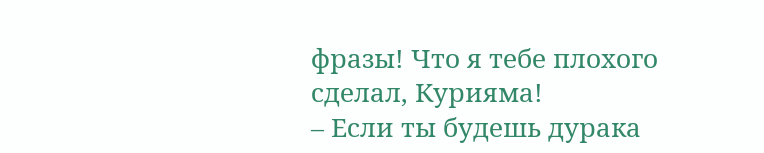фразы! Что я тебе плохого сделал, Курияма!
– Если ты будешь дурака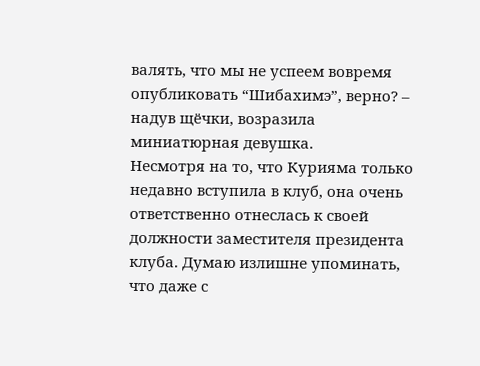валять, что мы не успеем вовремя опубликовать “Шибахимэ”, верно? – надув щёчки, возразила миниатюрная девушка.
Несмотря на то, что Курияма только недавно вступила в клуб, она очень ответственно отнеслась к своей должности заместителя президента клуба. Думаю излишне упоминать, что даже с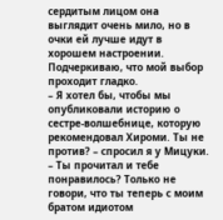сердитым лицом она выглядит очень мило, но в очки ей лучше идут в хорошем настроении. Подчеркиваю, что мой выбор проходит гладко.
– Я хотел бы, чтобы мы опубликовали историю о сестре-волшебнице, которую рекомендовал Хироми. Ты не против? – спросил я у Мицуки.
– Ты прочитал и тебе понравилось? Только не говори, что ты теперь с моим братом идиотом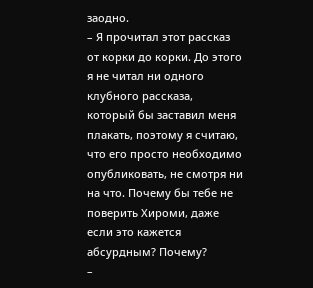заодно.
– Я прочитал этот рассказ от корки до корки. До этого я не читал ни одного клубного рассказа, который бы заставил меня плакать, поэтому я считаю, что его просто необходимо опубликовать, не смотря ни на что. Почему бы тебе не поверить Хироми, даже если это кажется абсурдным? Почему?
–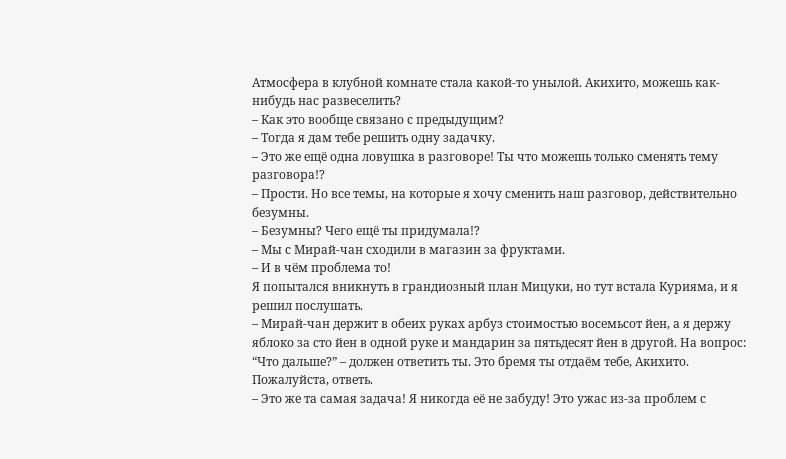Атмосфера в клубной комнате стала какой-то унылой. Акихито, можешь как-нибудь нас развеселить?
– Как это вообще связано с предыдущим?
– Тогда я дам тебе решить одну задачку.
– Это же ещё одна ловушка в разговоре! Ты что можешь только сменять тему разговора!?
– Прости. Но все темы, на которые я хочу сменить наш разговор, действительно безумны.
– Безумны? Чего ещё ты придумала!?
– Мы с Мирай-чан сходили в магазин за фруктами.
– И в чём проблема то!
Я попытался вникнуть в грандиозный план Мицуки, но тут встала Курияма, и я решил послушать.
– Мирай-чан держит в обеих руках арбуз стоимостью восемьсот йен, а я держу яблоко за сто йен в одной руке и мандарин за пятьдесят йен в другой. На вопрос: “Что дальше?” – должен ответить ты. Это бремя ты отдаём тебе, Акихито. Пожалуйста, ответь.
– Это же та самая задача! Я никогда её не забуду! Это ужас из-за проблем с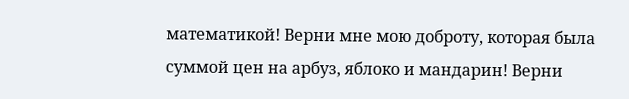математикой! Верни мне мою доброту, которая была суммой цен на арбуз, яблоко и мандарин! Верни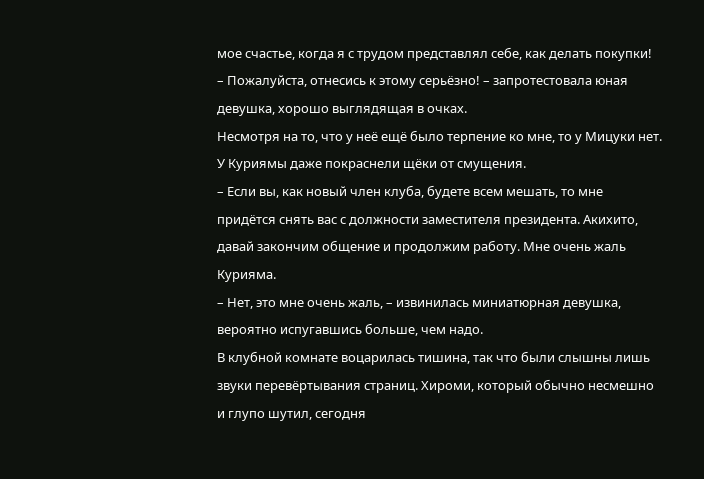мое счастье, когда я с трудом представлял себе, как делать покупки!
– Пожалуйста, отнесись к этому серьёзно! – запротестовала юная девушка, хорошо выглядящая в очках.
Несмотря на то, что у неё ещё было терпение ко мне, то у Мицуки нет. У Куриямы даже покраснели щёки от смущения.
– Если вы, как новый член клуба, будете всем мешать, то мне придётся снять вас с должности заместителя президента. Акихито, давай закончим общение и продолжим работу. Мне очень жаль Курияма.
– Нет, это мне очень жаль, – извинилась миниатюрная девушка, вероятно испугавшись больше, чем надо.
В клубной комнате воцарилась тишина, так что были слышны лишь звуки перевёртывания страниц. Хироми, который обычно несмешно и глупо шутил, сегодня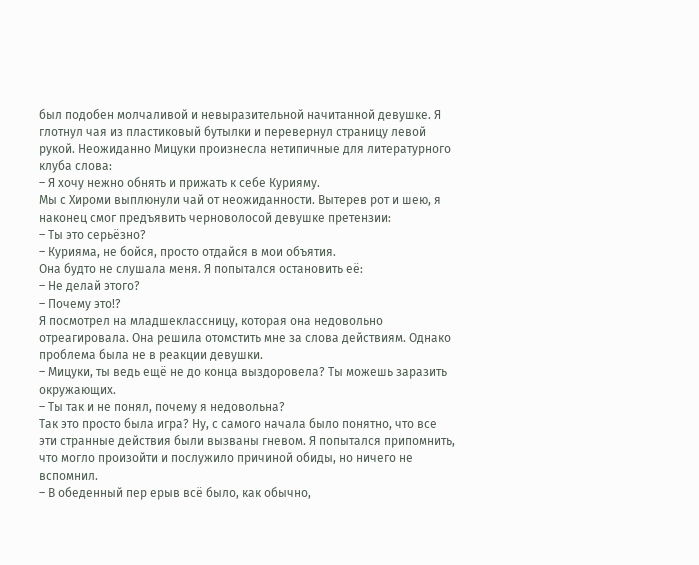был подобен молчаливой и невыразительной начитанной девушке. Я глотнул чая из пластиковый бутылки и перевернул страницу левой рукой. Неожиданно Мицуки произнесла нетипичные для литературного клуба слова:
– Я хочу нежно обнять и прижать к себе Курияму.
Мы с Хироми выплюнули чай от неожиданности. Вытерев рот и шею, я наконец смог предъявить черноволосой девушке претензии:
– Ты это серьёзно?
– Курияма, не бойся, просто отдайся в мои объятия.
Она будто не слушала меня. Я попытался остановить её:
– Не делай этого?
– Почему это!?
Я посмотрел на младшеклассницу, которая она недовольно отреагировала. Она решила отомстить мне за слова действиям. Однако проблема была не в реакции девушки.
– Мицуки, ты ведь ещё не до конца выздоровела? Ты можешь заразить окружающих.
– Ты так и не понял, почему я недовольна?
Так это просто была игра? Ну, с самого начала было понятно, что все эти странные действия были вызваны гневом. Я попытался припомнить, что могло произойти и послужило причиной обиды, но ничего не вспомнил.
– В обеденный пер ерыв всё было, как обычно,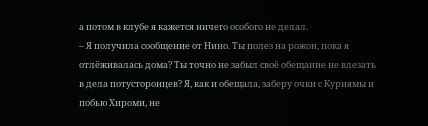а потом в клубе я кажется ничего особого не делал.
– Я получила сообщение от Нино. Ты полез на рожон, пока я отлёживалась дома? Ты точно не забыл своё обещание не влезать в дела потусторонцев? Я, как и обещала, заберу очки с Куриямы и побью Хироми, не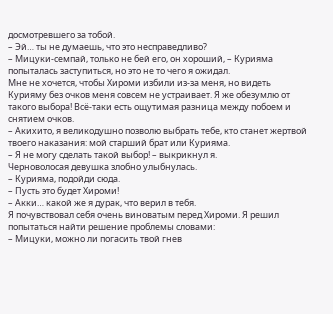досмотревшего за тобой.
– Эй… ты не думаешь, что это несправедливо?
– Мицуки-семпай, только не бей его, он хороший, – Курияма попыталась заступиться, но это не то чего я ожидал.
Мне не хочется, чтобы Хироми избили из-за меня, но видеть Курияму без очков меня совсем не устраивает. Я же обезумлю от такого выбора! Всё-таки есть ощутимая разница между побоем и снятием очков.
– Акихито, я великодушно позволю выбрать тебе, кто станет жертвой твоего наказания: мой старший брат или Курияма.
– Я не могу сделать такой выбор! – выкрикнул я.
Черноволосая девушка злобно улыбнулась.
– Курияма, подойди сюда.
– Пусть это будет Хироми!
– Акки… какой же я дурак, что верил в тебя.
Я почувствовал себя очень виноватым перед Хироми. Я решил попытаться найти решение проблемы словами:
– Мицуки, можно ли погасить твой гнев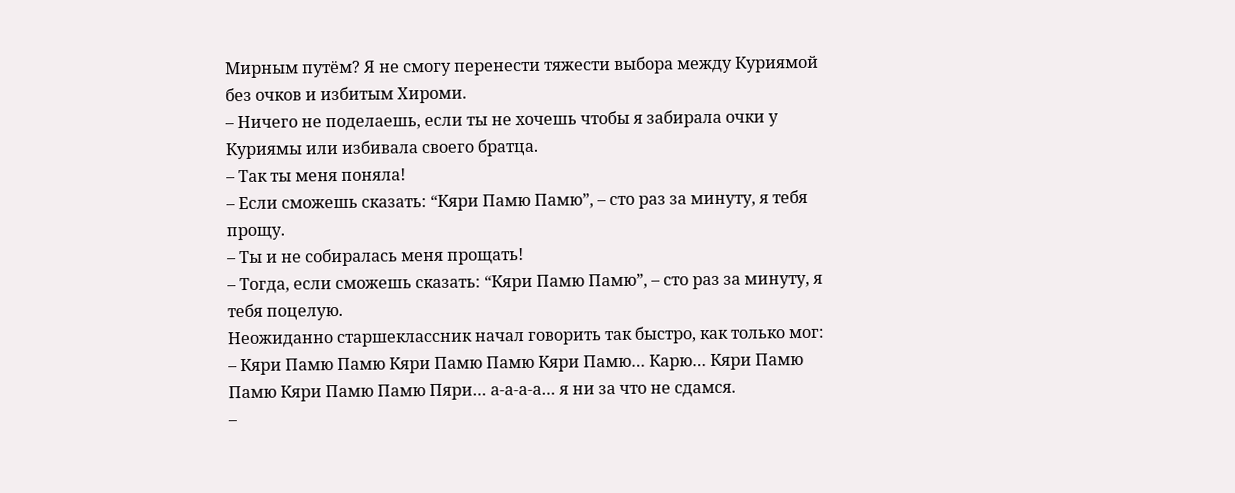Мирным путём? Я не смогу перенести тяжести выбора между Куриямой без очков и избитым Хироми.
– Ничего не поделаешь, если ты не хочешь чтобы я забирала очки у Куриямы или избивала своего братца.
– Так ты меня поняла!
– Если сможешь сказать: “Кяри Памю Памю”, – сто раз за минуту, я тебя прощу.
– Ты и не собиралась меня прощать!
– Тогда, если сможешь сказать: “Кяри Памю Памю”, – сто раз за минуту, я тебя поцелую.
Неожиданно старшеклассник начал говорить так быстро, как только мог:
– Кяри Памю Памю Кяри Памю Памю Кяри Памю… Карю… Кяри Памю Памю Кяри Памю Памю Пяри… а-а-а-а… я ни за что не сдамся.
–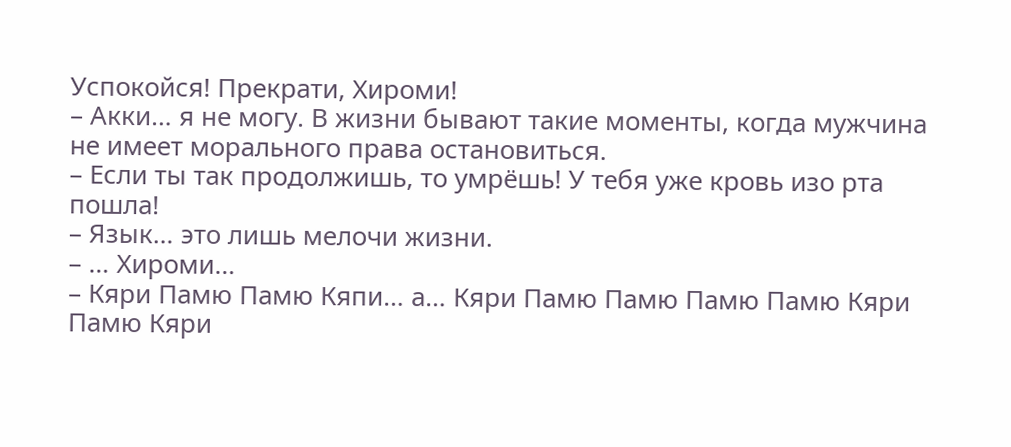Успокойся! Прекрати, Хироми!
– Акки… я не могу. В жизни бывают такие моменты, когда мужчина не имеет морального права остановиться.
– Если ты так продолжишь, то умрёшь! У тебя уже кровь изо рта пошла!
– Язык… это лишь мелочи жизни.
– … Хироми…
– Кяри Памю Памю Кяпи… а… Кяри Памю Памю Памю Памю Кяри Памю Кяри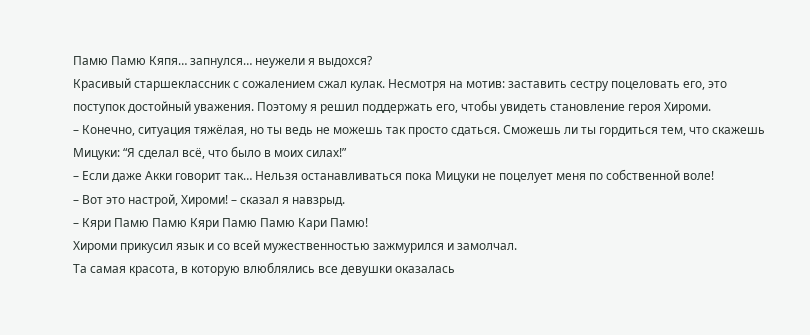Памю Памю Кяпя… запнулся… неужели я выдохся?
Красивый старшеклассник с сожалением сжал кулак. Несмотря на мотив: заставить сестру поцеловать его, это поступок достойный уважения. Поэтому я решил поддержать его, чтобы увидеть становление героя Хироми.
– Конечно, ситуация тяжёлая, но ты ведь не можешь так просто сдаться. Сможешь ли ты гордиться тем, что скажешь Мицуки: “Я сделал всё, что было в моих силах!”
– Если даже Акки говорит так… Нельзя останавливаться пока Мицуки не поцелует меня по собственной воле!
– Вот это настрой, Хироми! – сказал я навзрыд.
– Кяри Памю Памю Кяри Памю Памю Кари Памю!
Хироми прикусил язык и со всей мужественностью зажмурился и замолчал.
Та самая красота, в которую влюблялись все девушки оказалась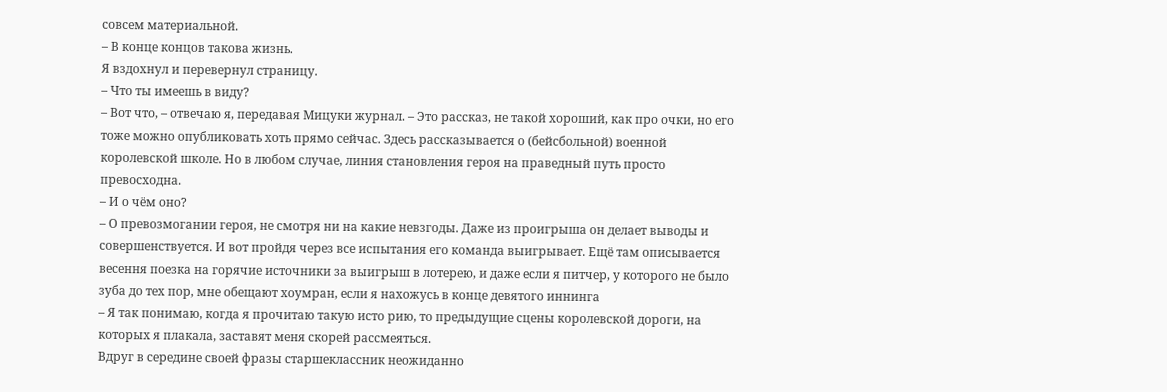совсем материальной.
– В конце концов такова жизнь.
Я вздохнул и перевернул страницу.
– Что ты имеешь в виду?
– Вот что, – отвечаю я, передавая Мицуки журнал. – Это рассказ, не такой хороший, как про очки, но его тоже можно опубликовать хоть прямо сейчас. Здесь рассказывается о (бейсбольной) военной королевской школе. Но в любом случае, линия становления героя на праведный путь просто превосходна.
– И о чём оно?
– О превозмогании героя, не смотря ни на какие невзгоды. Даже из проигрыша он делает выводы и совершенствуется. И вот пройдя через все испытания его команда выигрывает. Ещё там описывается весення поезка на горячие источники за выигрыш в лотерею, и даже если я питчер, у которого не было зуба до тех пор, мне обещают хоумран, если я нахожусь в конце девятого иннинга
– Я так понимаю, когда я прочитаю такую исто рию, то предыдущие сцены королевской дороги, на которых я плакала, заставят меня скорей рассмеяться.
Вдруг в середине своей фразы старшеклассник неожиданно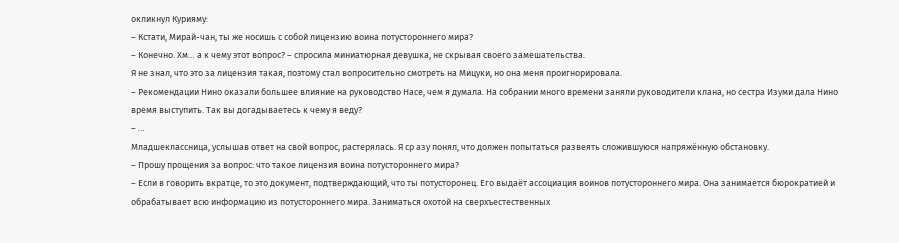окликнул Курияму:
– Кстати, Мирай-чан, ты же носишь с собой лицензию воина потустороннего мира?
– Конечно. Хм… а к чему этот вопрос? – спросила миниатюрная девушка, не скрывая своего замешательства.
Я не знал, что это за лицензия такая, поэтому стал вопросительно смотреть на Мицуки, но она меня проигнорировала.
– Рекомендации Нино оказали большее влияние на руководство Насе, чем я думала. На собрании много времени заняли руководители клана, но сестра Изуми дала Нино время выступить. Так вы догадываетесь к чему я веду?
– …
Младшеклассница, услышав ответ на свой вопрос, растерялась. Я ср азу понял, что должен попытаться развеять сложившуюся напряжённую обстановку.
– Прошу прощения за вопрос: что такое лицензия воина потустороннего мира?
– Если в говорить вкратце, то это документ, подтверждающий, что ты потусторонец. Его выдаёт ассоциация воинов потустороннего мира. Она занимается бюрократией и обрабатывает всю информацию из потустороннего мира. Заниматься охотой на сверхъестественных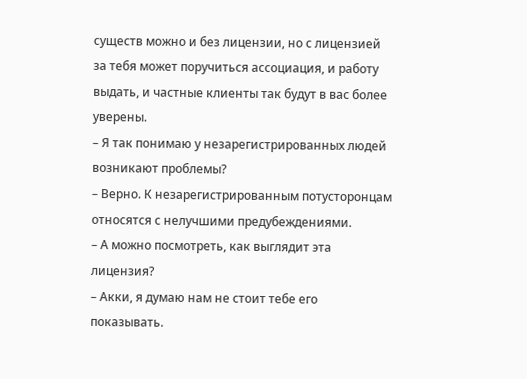существ можно и без лицензии, но с лицензией за тебя может поручиться ассоциация, и работу выдать, и частные клиенты так будут в вас более уверены.
– Я так понимаю у незарегистрированных людей возникают проблемы?
– Верно. К незарегистрированным потусторонцам относятся с нелучшими предубеждениями.
– А можно посмотреть, как выглядит эта лицензия?
– Акки, я думаю нам не стоит тебе его показывать.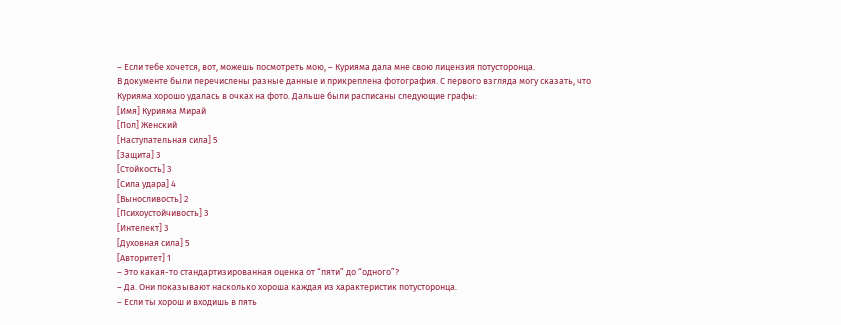– Если тебе хочется, вот, можешь посмотреть мою, – Курияма дала мне свою лицензия потусторонца.
В документе были перечислены разные данные и прикреплена фотография. С первого взгляда могу сказать, что Курияма хорошо удалась в очках на фото. Дальше были расписаны следующие графы:
[Имя] Курияма Мирай
[Пол] Женский
[Наступательная сила] 5
[Защита] 3
[Стойкость] 3
[Сила удара] 4
[Выносливость] 2
[Психоустойчивость] 3
[Интелект] 3
[Духовная сила] 5
[Авторитет] 1
– Это какая-то стандартизированная оценка от “пяти” до “одного”?
– Да. Они показывают насколько хороша каждая из характеристик потусторонца.
– Если ты хорош и входишь в пять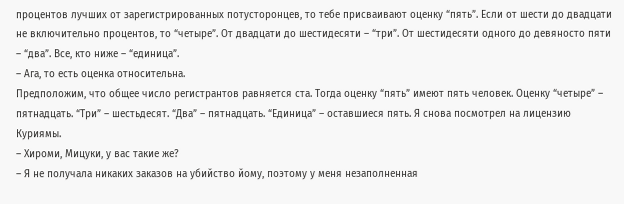процентов лучших от зарегистрированных потусторонцев, то тебе присваивают оценку “пять”. Если от шести до двадцати не включительно процентов, то “четыре”. От двадцати до шестидесяти – “три”. От шестидесяти одного до девяносто пяти – “два”. Все, кто ниже – “единица”.
– Ага, то есть оценка относительна.
Предположим, что общее число регистрантов равняется ста. Тогда оценку “пять” имеют пять человек. Оценку “четыре” – пятнадцать. “Три” – шестьдесят. “Два” – пятнадцать. “Единица” – оставшиеся пять. Я снова посмотрел на лицензию Куриямы.
– Хироми, Мицуки, у вас такие же?
– Я не получала никаких заказов на убийство йому, поэтому у меня незаполненная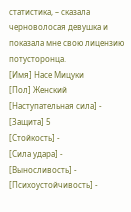статистика, – сказала черноволосая девушка и показала мне свою лицензию потусторонца.
[Имя] Насе Мицуки
[Пол] Женский
[Наступательная сила] -
[Защита] 5
[Стойкость] -
[Сила удара] -
[Выносливость] -
[Психоустойчивость] -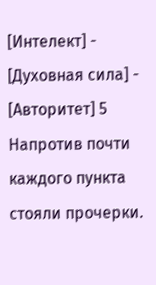[Интелект] -
[Духовная сила] -
[Авторитет] 5
Напротив почти каждого пункта стояли прочерки.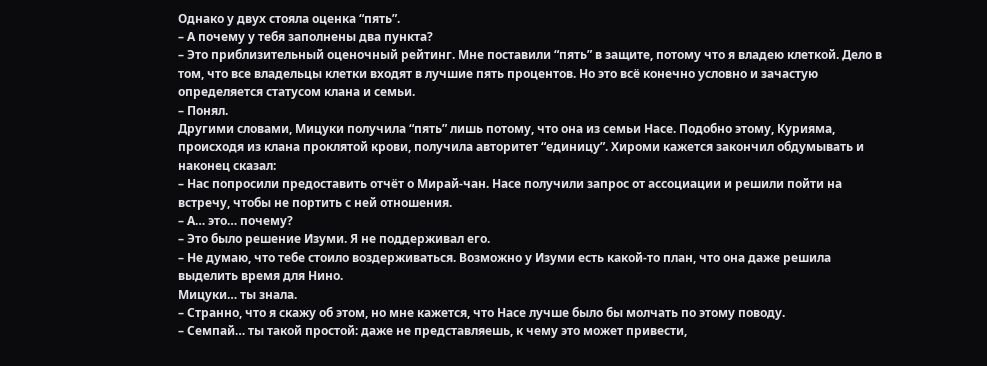Однако у двух стояла оценка “пять”.
– А почему у тебя заполнены два пункта?
– Это приблизительный оценочный рейтинг. Мне поставили “пять” в защите, потому что я владею клеткой. Дело в том, что все владельцы клетки входят в лучшие пять процентов. Но это всё конечно условно и зачастую определяется статусом клана и семьи.
– Понял.
Другими словами, Мицуки получила “пять” лишь потому, что она из семьи Насе. Подобно этому, Курияма, происходя из клана проклятой крови, получила авторитет “единицу”. Хироми кажется закончил обдумывать и наконец сказал:
– Нас попросили предоставить отчёт о Мирай-чан. Насе получили запрос от ассоциации и решили пойти на встречу, чтобы не портить с ней отношения.
– А… это… почему?
– Это было решение Изуми. Я не поддерживал его.
– Не думаю, что тебе стоило воздерживаться. Возможно у Изуми есть какой-то план, что она даже решила выделить время для Нино.
Мицуки… ты знала.
– Странно, что я скажу об этом, но мне кажется, что Насе лучше было бы молчать по этому поводу.
– Семпай… ты такой простой: даже не представляешь, к чему это может привести,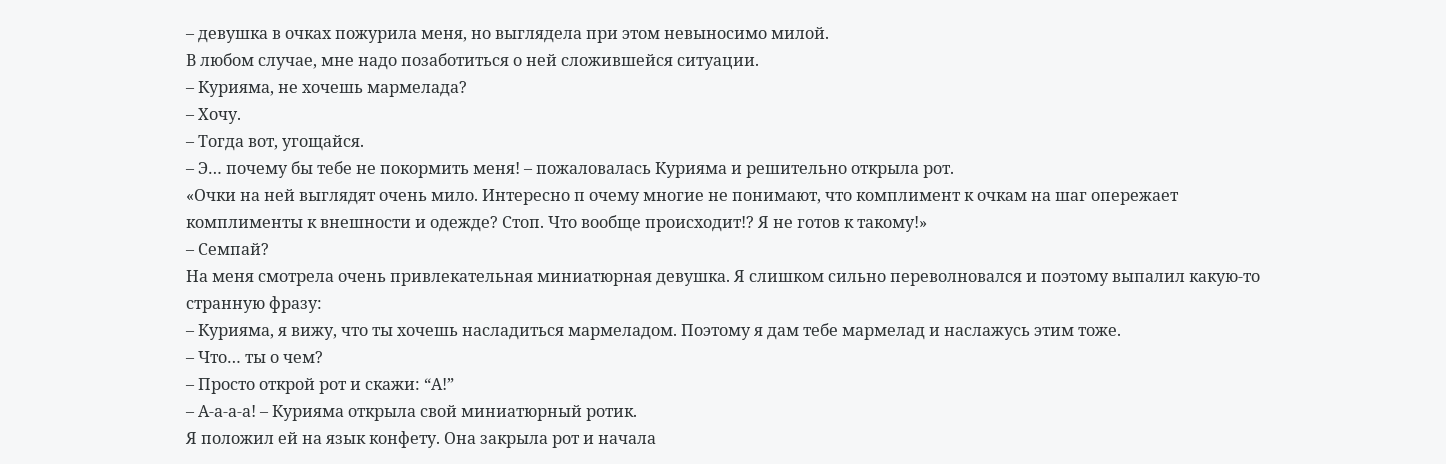– девушка в очках пожурила меня, но выглядела при этом невыносимо милой.
В любом случае, мне надо позаботиться о ней сложившейся ситуации.
– Курияма, не хочешь мармелада?
– Хочу.
– Тогда вот, угощайся.
– Э… почему бы тебе не покормить меня! – пожаловалась Курияма и решительно открыла рот.
«Очки на ней выглядят очень мило. Интересно п очему многие не понимают, что комплимент к очкам на шаг опережает комплименты к внешности и одежде? Стоп. Что вообще происходит!? Я не готов к такому!»
– Семпай?
На меня смотрела очень привлекательная миниатюрная девушка. Я слишком сильно переволновался и поэтому выпалил какую-то странную фразу:
– Курияма, я вижу, что ты хочешь насладиться мармеладом. Поэтому я дам тебе мармелад и наслажусь этим тоже.
– Что… ты о чем?
– Просто открой рот и скажи: “А!”
– А-а-а-а! – Курияма открыла свой миниатюрный ротик.
Я положил ей на язык конфету. Она закрыла рот и начала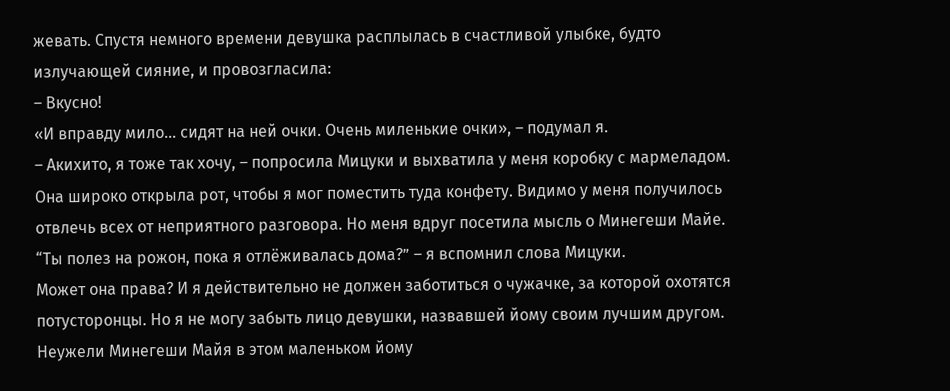жевать. Спустя немного времени девушка расплылась в счастливой улыбке, будто излучающей сияние, и провозгласила:
– Вкусно!
«И вправду мило… сидят на ней очки. Очень миленькие очки», – подумал я.
– Акихито, я тоже так хочу, – попросила Мицуки и выхватила у меня коробку с мармеладом.
Она широко открыла рот, чтобы я мог поместить туда конфету. Видимо у меня получилось отвлечь всех от неприятного разговора. Но меня вдруг посетила мысль о Минегеши Майе.
“Ты полез на рожон, пока я отлёживалась дома?” – я вспомнил слова Мицуки.
Может она права? И я действительно не должен заботиться о чужачке, за которой охотятся потусторонцы. Но я не могу забыть лицо девушки, назвавшей йому своим лучшим другом. Неужели Минегеши Майя в этом маленьком йому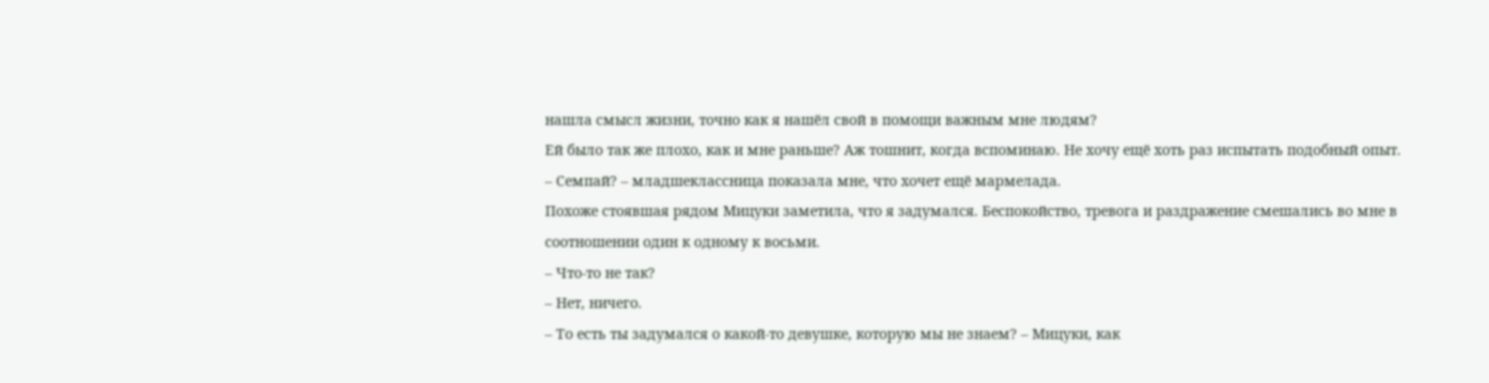нашла смысл жизни, точно как я нашёл свой в помощи важным мне людям?
Ей было так же плохо, как и мне раньше? Аж тошнит, когда вспоминаю. Не хочу ещё хоть раз испытать подобный опыт.
– Семпай? – младшеклассница показала мне, что хочет ещё мармелада.
Похоже стоявшая рядом Мицуки заметила, что я задумался. Беспокойство, тревога и раздражение смешались во мне в соотношении один к одному к восьми.
– Что-то не так?
– Нет, ничего.
– То есть ты задумался о какой-то девушке, которую мы не знаем? – Мицуки, как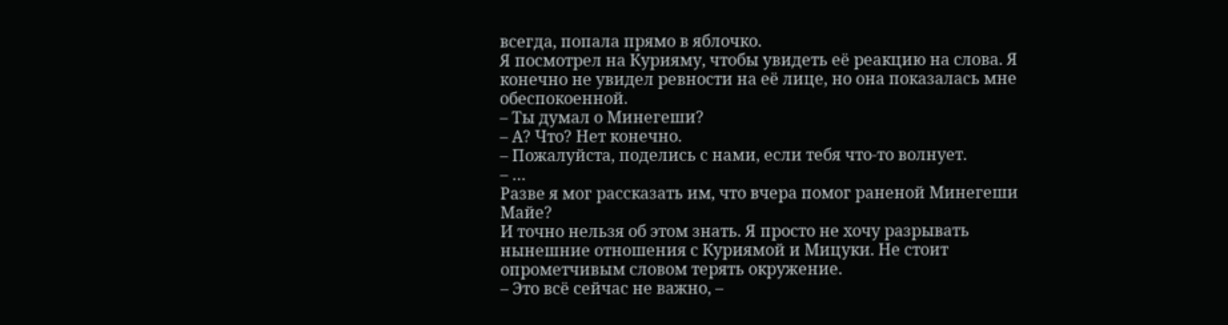всегда, попала прямо в яблочко.
Я посмотрел на Курияму, чтобы увидеть её реакцию на слова. Я конечно не увидел ревности на её лице, но она показалась мне обеспокоенной.
– Ты думал о Минегеши?
– А? Что? Нет конечно.
– Пожалуйста, поделись с нами, если тебя что-то волнует.
– …
Разве я мог рассказать им, что вчера помог раненой Минегеши Майе?
И точно нельзя об этом знать. Я просто не хочу разрывать нынешние отношения с Куриямой и Мицуки. Не стоит опрометчивым словом терять окружение.
– Это всё сейчас не важно, –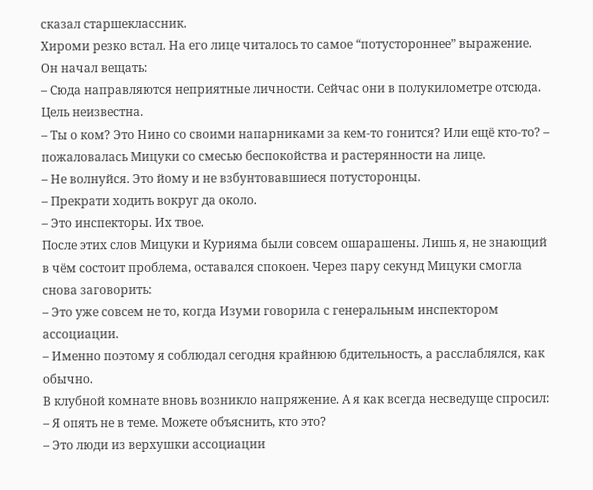сказал старшеклассник.
Хироми резко встал. На его лице читалось то самое “потустороннее” выражение. Он начал вещать:
– Сюда направляются неприятные личности. Сейчас они в полукилометре отсюда. Цель неизвестна.
– Ты о ком? Это Нино со своими напарниками за кем-то гонится? Или ещё кто-то? – пожаловалась Мицуки со смесью беспокойства и растерянности на лице.
– Не волнуйся. Это йому и не взбунтовавшиеся потусторонцы.
– Прекрати ходить вокруг да около.
– Это инспекторы. Их твое.
После этих слов Мицуки и Курияма были совсем ошарашены. Лишь я, не знающий в чём состоит проблема, оставался спокоен. Через пару секунд Мицуки смогла снова заговорить:
– Это уже совсем не то, когда Изуми говорила с генеральным инспектором ассоциации.
– Именно поэтому я соблюдал сегодня крайнюю бдительность, а расслаблялся, как обычно.
В клубной комнате вновь возникло напряжение. А я как всегда несведуще спросил:
– Я опять не в теме. Можете объяснить, кто это?
– Это люди из верхушки ассоциации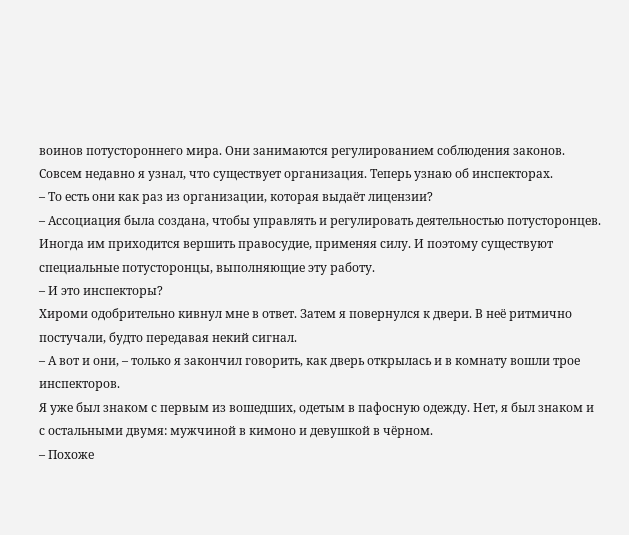воинов потустороннего мира. Они занимаются регулированием соблюдения законов.
Совсем недавно я узнал, что существует организация. Теперь узнаю об инспекторах.
– То есть они как раз из организации, которая выдаёт лицензии?
– Ассоциация была создана, чтобы управлять и регулировать деятельностью потусторонцев. Иногда им приходится вершить правосудие, применяя силу. И поэтому существуют специальные потусторонцы, выполняющие эту работу.
– И это инспекторы?
Хироми одобрительно кивнул мне в ответ. Затем я повернулся к двери. В неё ритмично постучали, будто передавая некий сигнал.
– А вот и они, – только я закончил говорить, как дверь открылась и в комнату вошли трое инспекторов.
Я уже был знаком с первым из вошедших, одетым в пафосную одежду. Нет, я был знаком и с остальными двумя: мужчиной в кимоно и девушкой в чёрном.
– Похоже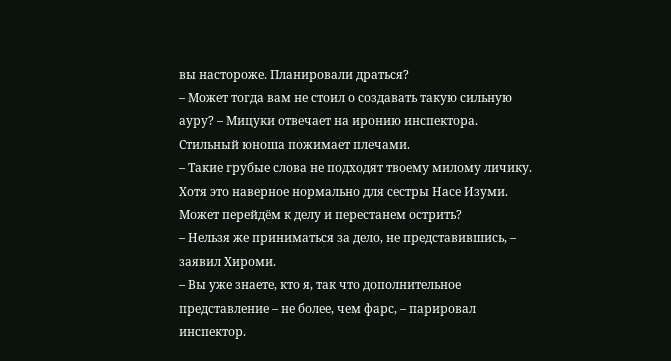вы настороже. Планировали драться?
– Может тогда вам не стоил о создавать такую сильную ауру? – Мицуки отвечает на иронию инспектора.
Стильный юноша пожимает плечами.
– Такие грубые слова не подходят твоему милому личику. Хотя это наверное нормально для сестры Насе Изуми. Может перейдём к делу и перестанем острить?
– Нельзя же приниматься за дело, не представившись, – заявил Хироми.
– Вы уже знаете, кто я, так что дополнительное представление – не более, чем фарс, – парировал инспектор.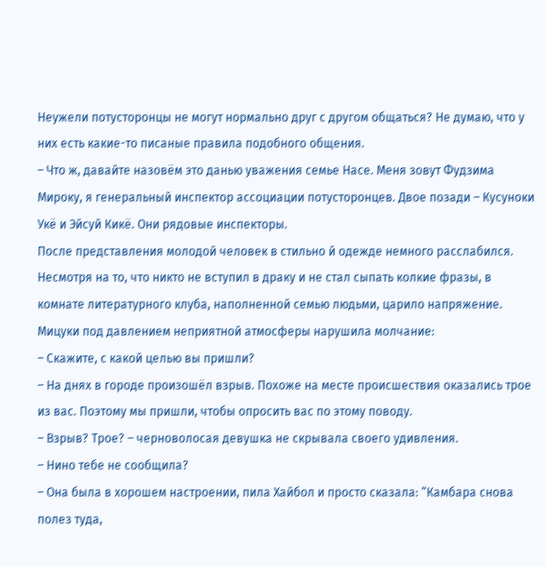Неужели потусторонцы не могут нормально друг с другом общаться? Не думаю, что у них есть какие-то писаные правила подобного общения.
– Что ж, давайте назовём это данью уважения семье Насе. Меня зовут Фудзима Мироку, я генеральный инспектор ассоциации потусторонцев. Двое позади – Кусуноки Укё и Эйсуй Кикё. Они рядовые инспекторы.
После представления молодой человек в стильно й одежде немного расслабился. Несмотря на то, что никто не вступил в драку и не стал сыпать колкие фразы, в комнате литературного клуба, наполненной семью людьми, царило напряжение. Мицуки под давлением неприятной атмосферы нарушила молчание:
– Скажите, с какой целью вы пришли?
– На днях в городе произошёл взрыв. Похоже на месте происшествия оказались трое из вас. Поэтому мы пришли, чтобы опросить вас по этому поводу.
– Взрыв? Трое? – черноволосая девушка не скрывала своего удивления.
– Нино тебе не сообщила?
– Она была в хорошем настроении, пила Хайбол и просто сказала: “Камбара снова полез туда,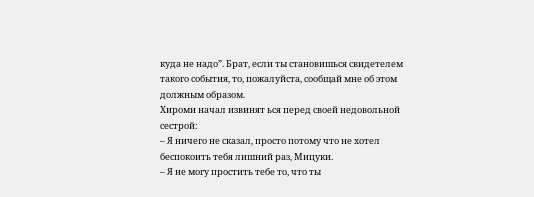куда не надо”. Брат, если ты становишься свидетелем такого события, то, пожалуйста, сообщай мне об этом должным образом.
Хироми начал извинят ься перед своей недовольной сестрой:
– Я ничего не сказал, просто потому что не хотел беспокоить тебя лишний раз, Мицуки.
– Я не могу простить тебе то, что ты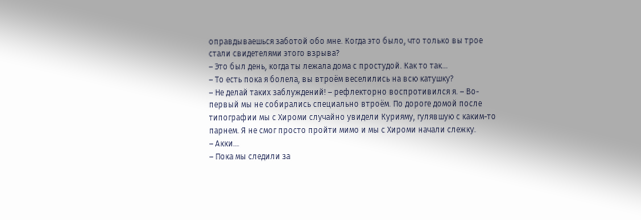оправдываешься заботой обо мне. Когда это было, что только вы трое стали свидетелями этого взрыва?
– Это был день, когда ты лежала дома с простудой. Как то так…
– То есть пока я болела, вы втроём веселились на всю катушку?
– Не делай таких заблуждений! – рефлекторно воспротивился я. – Во-первый мы не собирались специально втроём. По дороге домой после типографии мы с Хироми случайно увидели Курияму, гулявшую с каким-то парнем. Я не смог просто пройти мимо и мы с Хироми начали слежку.
– Акки...
– Пока мы следили за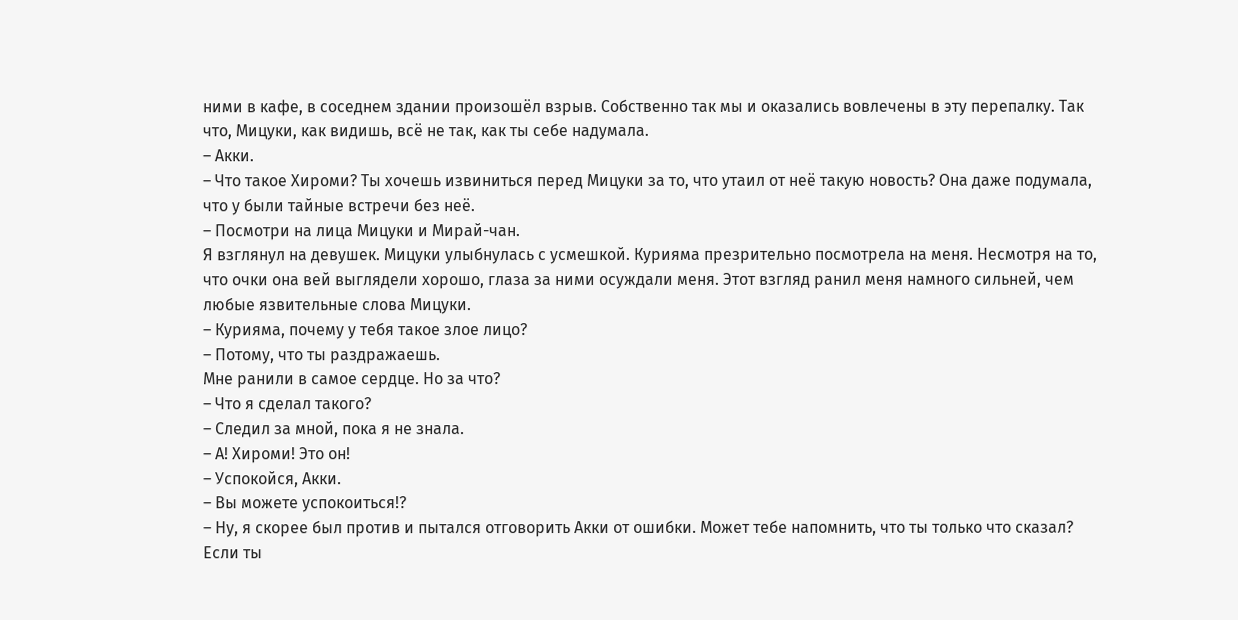ними в кафе, в соседнем здании произошёл взрыв. Собственно так мы и оказались вовлечены в эту перепалку. Так что, Мицуки, как видишь, всё не так, как ты себе надумала.
– Акки.
– Что такое Хироми? Ты хочешь извиниться перед Мицуки за то, что утаил от неё такую новость? Она даже подумала, что у были тайные встречи без неё.
– Посмотри на лица Мицуки и Мирай-чан.
Я взглянул на девушек. Мицуки улыбнулась с усмешкой. Курияма презрительно посмотрела на меня. Несмотря на то, что очки она вей выглядели хорошо, глаза за ними осуждали меня. Этот взгляд ранил меня намного сильней, чем любые язвительные слова Мицуки.
– Курияма, почему у тебя такое злое лицо?
– Потому, что ты раздражаешь.
Мне ранили в самое сердце. Но за что?
– Что я сделал такого?
– Следил за мной, пока я не знала.
– А! Хироми! Это он!
– Успокойся, Акки.
– Вы можете успокоиться!?
– Ну, я скорее был против и пытался отговорить Акки от ошибки. Может тебе напомнить, что ты только что сказал? Если ты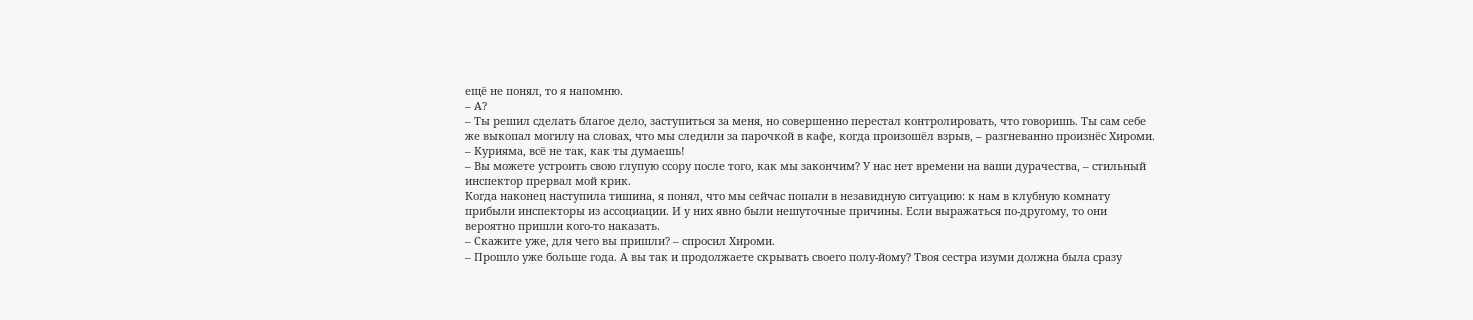ещё не понял, то я напомню.
– А?
– Ты решил сделать благое дело, заступиться за меня, но совершенно перестал контролировать, что говоришь. Ты сам себе же выкопал могилу на словах, что мы следили за парочкой в кафе, когда произошёл взрыв, – разгневанно произнёс Хироми.
– Курияма, всё не так, как ты думаешь!
– Вы можете устроить свою глупую ссору после того, как мы закончим? У нас нет времени на ваши дурачества, – стильный инспектор прервал мой крик.
Когда наконец наступила тишина, я понял, что мы сейчас попали в незавидную ситуацию: к нам в клубную комнату прибыли инспекторы из ассоциации. И у них явно были нешуточные причины. Если выражаться по-другому, то они вероятно пришли кого-то наказать.
– Скажите уже, для чего вы пришли? – спросил Хироми.
– Прошло уже больше года. А вы так и продолжаете скрывать своего полу-йому? Твоя сестра изуми должна была сразу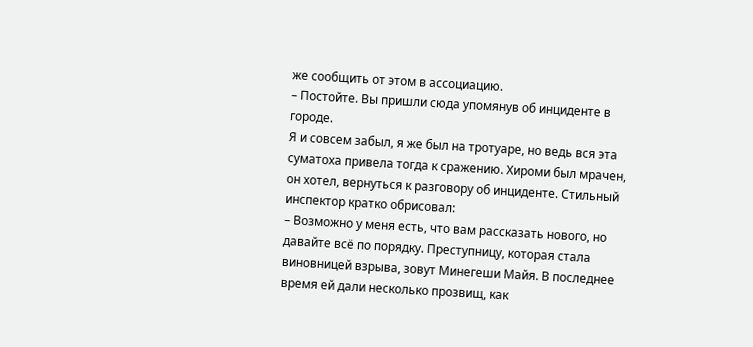же сообщить от этом в ассоциацию.
– Постойте. Вы пришли сюда упомянув об инциденте в городе.
Я и совсем забыл, я же был на тротуаре, но ведь вся эта суматоха привела тогда к сражению. Хироми был мрачен, он хотел, вернуться к разговору об инциденте. Стильный инспектор кратко обрисовал:
– Возможно у меня есть, что вам рассказать нового, но давайте всё по порядку. Преступницу, которая стала виновницей взрыва, зовут Минегеши Майя. В последнее время ей дали несколько прозвищ, как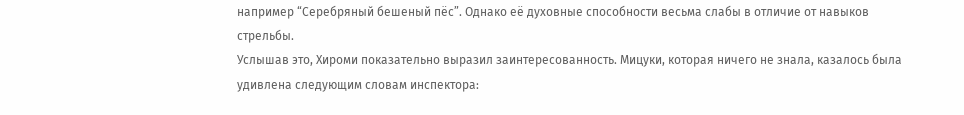например “Серебряный бешеный пёс”. Однако её духовные способности весьма слабы в отличие от навыков стрельбы.
Услышав это, Хироми показательно выразил заинтересованность. Мицуки, которая ничего не знала, казалось была удивлена следующим словам инспектора: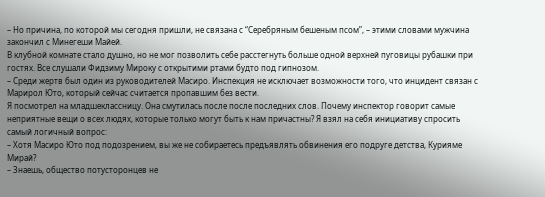– Но причина, по которой мы сегодня пришли, не связана с “Серебряным бешеным псом”, – этими словами мужчина закончил с Минегеши Майей.
В клубной комнате стало душно, но не мог позволить себе расстегнуть больше одной верхней пуговицы рубашки при гостях. Все слушали Фидзиму Мироку с открытими ртами будто под гипнозом.
– Среди жертв был один из руководителей Масиро. Инспекция не исключает возможности того, что инцидент связан с Марирол Юто, который сейчас считается пропавшим без вести.
Я посмотрел на младшеклассницу. Она смутилась после после последних слов. Почему инспектор говорит самые неприятные вещи о всех людях, которые только могут быть к нам причастны? Я взял на себя инициативу спросить самый логичный вопрос:
– Хотя Масиро Юто под подозрением, вы же не собираетесь предъявлять обвинения его подруге детства, Курияме Мирай?
– Знаешь, общество потусторонцев не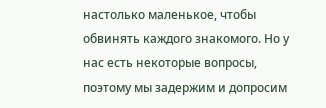настолько маленькое, чтобы обвинять каждого знакомого. Но у нас есть некоторые вопросы, поэтому мы задержим и допросим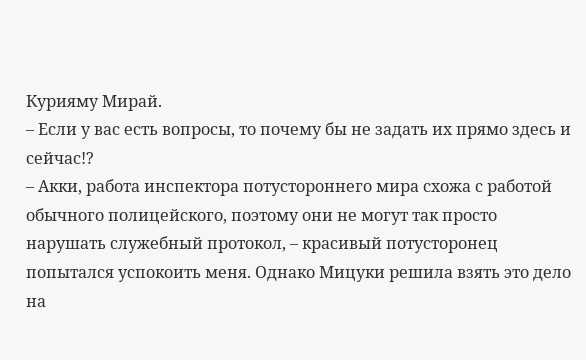Курияму Мирай.
– Если у вас есть вопросы, то почему бы не задать их прямо здесь и сейчас!?
– Акки, работа инспектора потустороннего мира схожа с работой обычного полицейского, поэтому они не могут так просто нарушать служебный протокол, – красивый потусторонец попытался успокоить меня. Однако Мицуки решила взять это дело на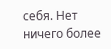себя. Нет ничего более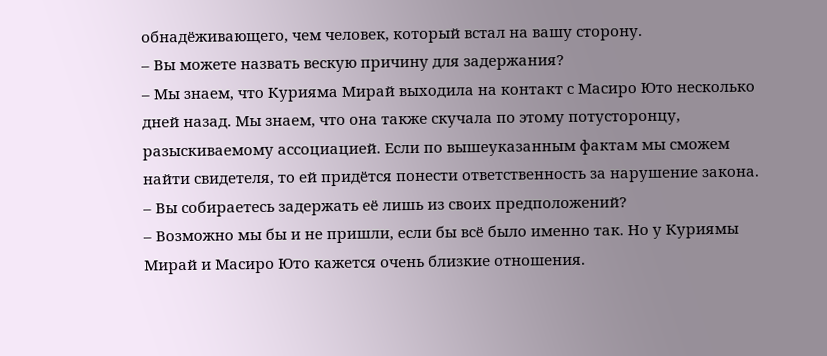обнадёживающего, чем человек, который встал на вашу сторону.
– Вы можете назвать вескую причину для задержания?
– Мы знаем, что Курияма Мирай выходила на контакт с Масиро Юто несколько дней назад. Мы знаем, что она также скучала по этому потусторонцу, разыскиваемому ассоциацией. Если по вышеуказанным фактам мы сможем найти свидетеля, то ей придётся понести ответственность за нарушение закона.
– Вы собираетесь задержать её лишь из своих предположений?
– Возможно мы бы и не пришли, если бы всё было именно так. Но у Куриямы Мирай и Масиро Юто кажется очень близкие отношения.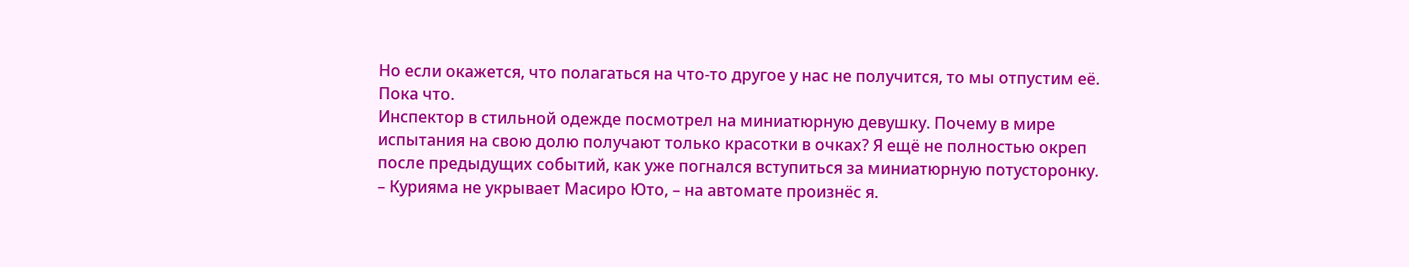Но если окажется, что полагаться на что-то другое у нас не получится, то мы отпустим её. Пока что.
Инспектор в стильной одежде посмотрел на миниатюрную девушку. Почему в мире испытания на свою долю получают только красотки в очках? Я ещё не полностью окреп после предыдущих событий, как уже погнался вступиться за миниатюрную потусторонку.
– Курияма не укрывает Масиро Юто, – на автомате произнёс я.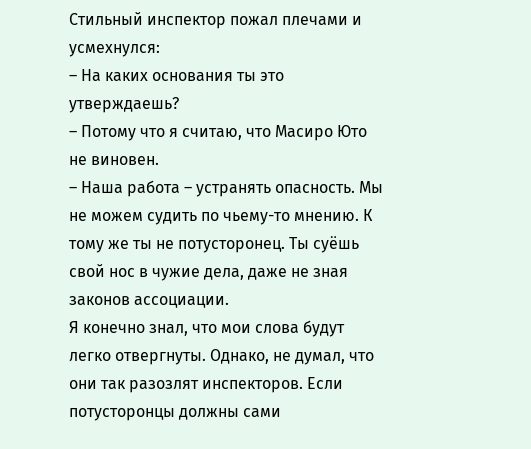Стильный инспектор пожал плечами и усмехнулся:
– На каких основания ты это утверждаешь?
– Потому что я считаю, что Масиро Юто не виновен.
– Наша работа – устранять опасность. Мы не можем судить по чьему-то мнению. К тому же ты не потусторонец. Ты суёшь свой нос в чужие дела, даже не зная законов ассоциации.
Я конечно знал, что мои слова будут легко отвергнуты. Однако, не думал, что они так разозлят инспекторов. Если потусторонцы должны сами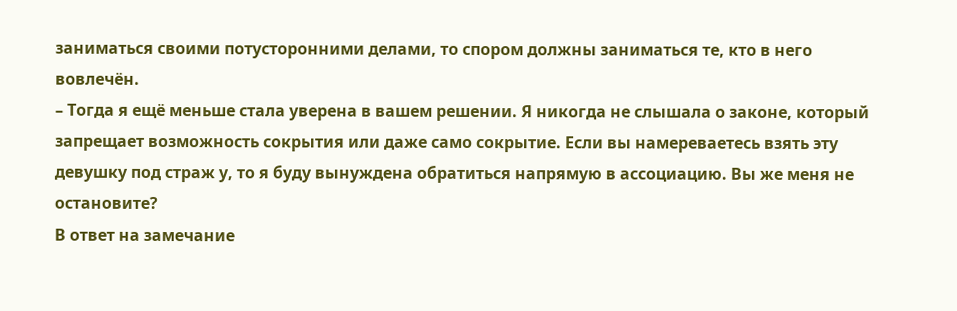заниматься своими потусторонними делами, то спором должны заниматься те, кто в него вовлечён.
– Тогда я ещё меньше стала уверена в вашем решении. Я никогда не слышала о законе, который запрещает возможность сокрытия или даже само сокрытие. Если вы намереваетесь взять эту девушку под страж у, то я буду вынуждена обратиться напрямую в ассоциацию. Вы же меня не остановите?
В ответ на замечание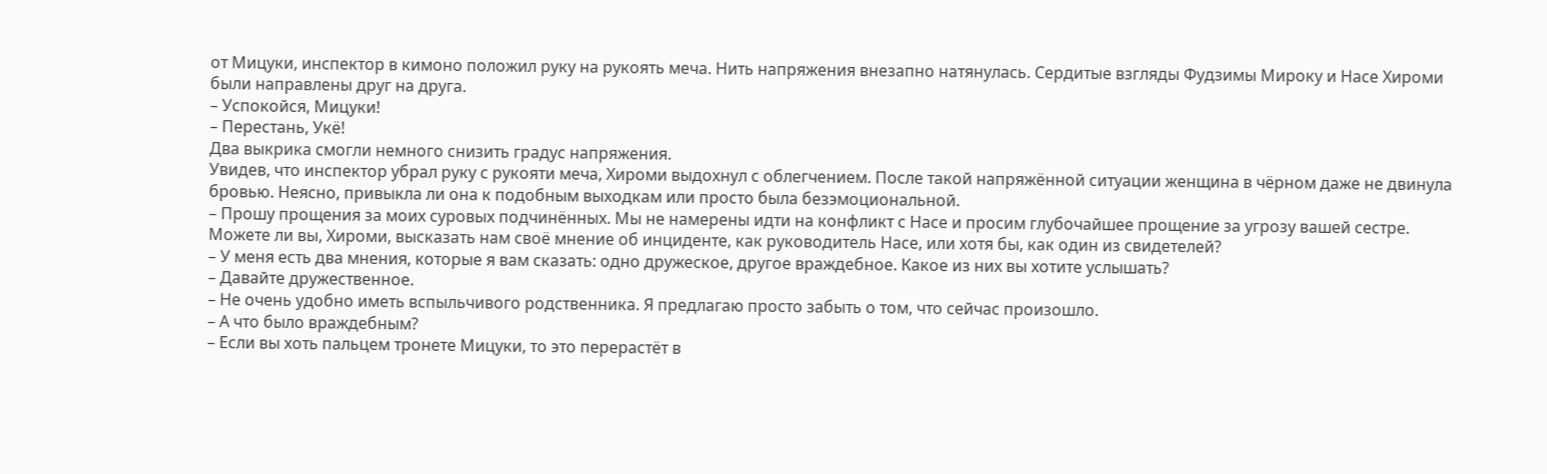от Мицуки, инспектор в кимоно положил руку на рукоять меча. Нить напряжения внезапно натянулась. Сердитые взгляды Фудзимы Мироку и Насе Хироми были направлены друг на друга.
– Успокойся, Мицуки!
– Перестань, Укё!
Два выкрика смогли немного снизить градус напряжения.
Увидев, что инспектор убрал руку с рукояти меча, Хироми выдохнул с облегчением. После такой напряжённой ситуации женщина в чёрном даже не двинула бровью. Неясно, привыкла ли она к подобным выходкам или просто была безэмоциональной.
– Прошу прощения за моих суровых подчинённых. Мы не намерены идти на конфликт с Насе и просим глубочайшее прощение за угрозу вашей сестре. Можете ли вы, Хироми, высказать нам своё мнение об инциденте, как руководитель Насе, или хотя бы, как один из свидетелей?
– У меня есть два мнения, которые я вам сказать: одно дружеское, другое враждебное. Какое из них вы хотите услышать?
– Давайте дружественное.
– Не очень удобно иметь вспыльчивого родственника. Я предлагаю просто забыть о том, что сейчас произошло.
– А что было враждебным?
– Если вы хоть пальцем тронете Мицуки, то это перерастёт в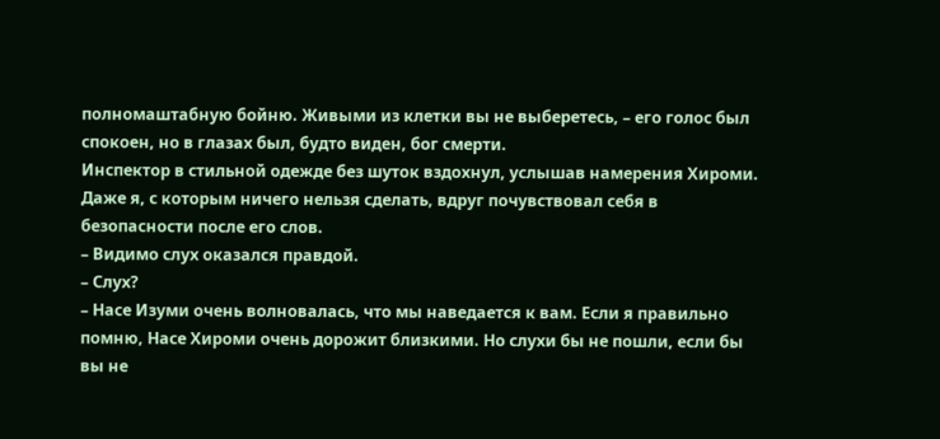полномаштабную бойню. Живыми из клетки вы не выберетесь, – его голос был спокоен, но в глазах был, будто виден, бог смерти.
Инспектор в стильной одежде без шуток вздохнул, услышав намерения Хироми. Даже я, с которым ничего нельзя сделать, вдруг почувствовал себя в безопасности после его слов.
– Видимо слух оказался правдой.
– Слух?
– Насе Изуми очень волновалась, что мы наведается к вам. Если я правильно помню, Насе Хироми очень дорожит близкими. Но слухи бы не пошли, если бы вы не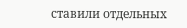ставили отдельных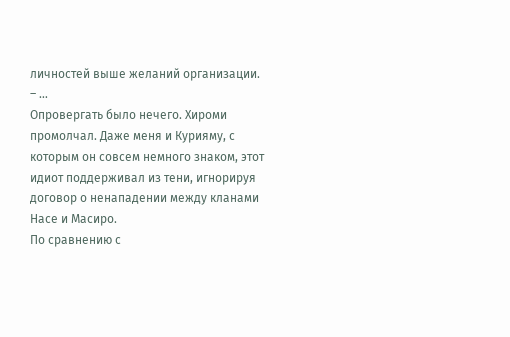личностей выше желаний организации.
– …
Опровергать было нечего. Хироми промолчал. Даже меня и Курияму, с которым он совсем немного знаком, этот идиот поддерживал из тени, игнорируя договор о ненападении между кланами Насе и Масиро.
По сравнению с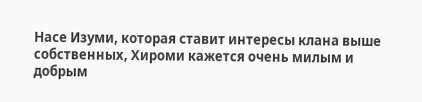Насе Изуми, которая ставит интересы клана выше собственных, Хироми кажется очень милым и добрым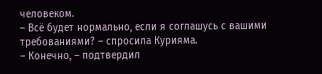человеком.
– Всё будет нормально, если я соглашусь с вашими требованиями? – спросила Курияма.
– Конечно, – подтвердил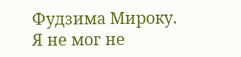Фудзима Мироку.
Я не мог не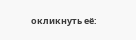окликнуть её: